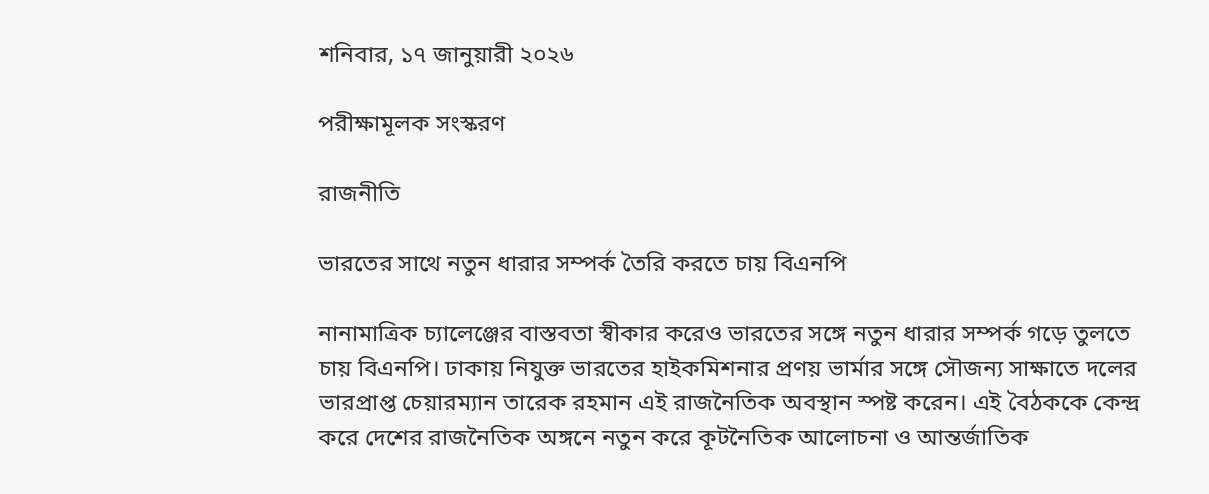শনিবার, ১৭ জানুয়ারী ২০২৬

পরীক্ষামূলক সংস্করণ

রাজনীতি

ভারতের সাথে নতুন ধারার সম্পর্ক তৈরি করতে চায় বিএনপি

নানামাত্রিক চ্যালেঞ্জের বাস্তবতা স্বীকার করেও ভারতের সঙ্গে নতুন ধারার সম্পর্ক গড়ে তুলতে চায় বিএনপি। ঢাকায় নিযুক্ত ভারতের হাইকমিশনার প্রণয় ভার্মার সঙ্গে সৌজন্য সাক্ষাতে দলের ভারপ্রাপ্ত চেয়ারম্যান তারেক রহমান এই রাজনৈতিক অবস্থান স্পষ্ট করেন। এই বৈঠককে কেন্দ্র করে দেশের রাজনৈতিক অঙ্গনে নতুন করে কূটনৈতিক আলোচনা ও আন্তর্জাতিক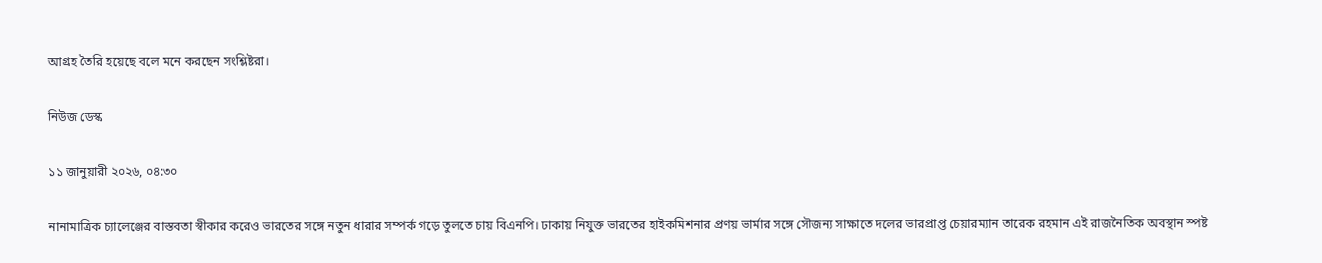আগ্রহ তৈরি হয়েছে বলে মনে করছেন সংশ্লিষ্টরা।

নিউজ ডেস্ক

১১ জানুয়ারী ২০২৬, ০৪:৩০

নানামাত্রিক চ্যালেঞ্জের বাস্তবতা স্বীকার করেও ভারতের সঙ্গে নতুন ধারার সম্পর্ক গড়ে তুলতে চায় বিএনপি। ঢাকায় নিযুক্ত ভারতের হাইকমিশনার প্রণয় ভার্মার সঙ্গে সৌজন্য সাক্ষাতে দলের ভারপ্রাপ্ত চেয়ারম্যান তারেক রহমান এই রাজনৈতিক অবস্থান স্পষ্ট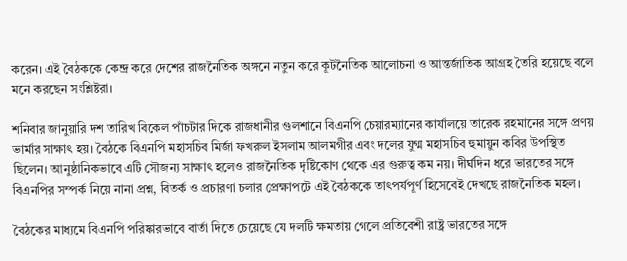করেন। এই বৈঠককে কেন্দ্র করে দেশের রাজনৈতিক অঙ্গনে নতুন করে কূটনৈতিক আলোচনা ও আন্তর্জাতিক আগ্রহ তৈরি হয়েছে বলে মনে করছেন সংশ্লিষ্টরা।

শনিবার জানুয়ারি দশ তারিখ বিকেল পাঁচটার দিকে রাজধানীর গুলশানে বিএনপি চেয়ারম্যানের কার্যালয়ে তারেক রহমানের সঙ্গে প্রণয় ভার্মার সাক্ষাৎ হয়। বৈঠকে বিএনপি মহাসচিব মির্জা ফখরুল ইসলাম আলমগীর এবং দলের যুগ্ম মহাসচিব হুমায়ুন কবির উপস্থিত ছিলেন। আনুষ্ঠানিকভাবে এটি সৌজন্য সাক্ষাৎ হলেও রাজনৈতিক দৃষ্টিকোণ থেকে এর গুরুত্ব কম নয়। দীর্ঘদিন ধরে ভারতের সঙ্গে বিএনপির সম্পর্ক নিয়ে নানা প্রশ্ন, বিতর্ক ও প্রচারণা চলার প্রেক্ষাপটে এই বৈঠককে তাৎপর্যপূর্ণ হিসেবেই দেখছে রাজনৈতিক মহল।

বৈঠকের মাধ্যমে বিএনপি পরিষ্কারভাবে বার্তা দিতে চেয়েছে যে দলটি ক্ষমতায় গেলে প্রতিবেশী রাষ্ট্র ভারতের সঙ্গে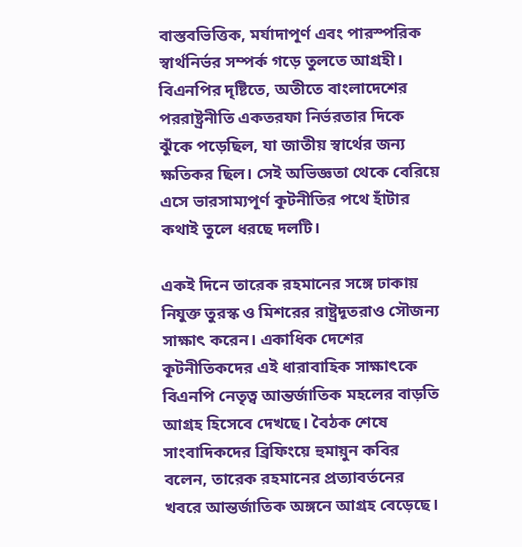বাস্তবভিত্তিক, মর্যাদাপূর্ণ এবং পারস্পরিক স্বার্থনির্ভর সম্পর্ক গড়ে তুলতে আগ্রহী। বিএনপির দৃষ্টিতে, অতীতে বাংলাদেশের পররাষ্ট্রনীতি একতরফা নির্ভরতার দিকে ঝুঁকে পড়েছিল, যা জাতীয় স্বার্থের জন্য ক্ষতিকর ছিল। সেই অভিজ্ঞতা থেকে বেরিয়ে এসে ভারসাম্যপূর্ণ কূটনীতির পথে হাঁটার কথাই তুলে ধরছে দলটি।

একই দিনে তারেক রহমানের সঙ্গে ঢাকায় নিযুক্ত তুরস্ক ও মিশরের রাষ্ট্রদূতরাও সৌজন্য সাক্ষাৎ করেন। একাধিক দেশের কূটনীতিকদের এই ধারাবাহিক সাক্ষাৎকে বিএনপি নেতৃত্ব আন্তর্জাতিক মহলের বাড়তি আগ্রহ হিসেবে দেখছে। বৈঠক শেষে সাংবাদিকদের ব্রিফিংয়ে হুমায়ুন কবির বলেন, তারেক রহমানের প্রত্যাবর্তনের খবরে আন্তর্জাতিক অঙ্গনে আগ্রহ বেড়েছে।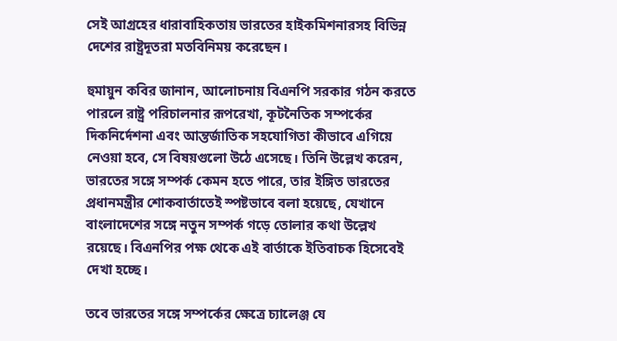সেই আগ্রহের ধারাবাহিকতায় ভারতের হাইকমিশনারসহ বিভিন্ন দেশের রাষ্ট্রদূতরা মতবিনিময় করেছেন।

হুমায়ুন কবির জানান, আলোচনায় বিএনপি সরকার গঠন করতে পারলে রাষ্ট্র পরিচালনার রূপরেখা, কূটনৈতিক সম্পর্কের দিকনির্দেশনা এবং আন্তর্জাতিক সহযোগিতা কীভাবে এগিয়ে নেওয়া হবে, সে বিষয়গুলো উঠে এসেছে। তিনি উল্লেখ করেন, ভারতের সঙ্গে সম্পর্ক কেমন হতে পারে, তার ইঙ্গিত ভারতের প্রধানমন্ত্রীর শোকবার্তাতেই স্পষ্টভাবে বলা হয়েছে, যেখানে বাংলাদেশের সঙ্গে নতুন সম্পর্ক গড়ে তোলার কথা উল্লেখ রয়েছে। বিএনপির পক্ষ থেকে এই বার্তাকে ইতিবাচক হিসেবেই দেখা হচ্ছে।

তবে ভারতের সঙ্গে সম্পর্কের ক্ষেত্রে চ্যালেঞ্জ যে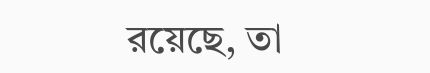রয়েছে, তা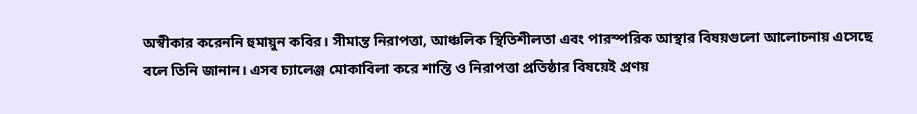অস্বীকার করেননি হুমায়ুন কবির। সীমান্ত নিরাপত্তা, আঞ্চলিক স্থিতিশীলতা এবং পারস্পরিক আস্থার বিষয়গুলো আলোচনায় এসেছে বলে তিনি জানান। এসব চ্যালেঞ্জ মোকাবিলা করে শান্তি ও নিরাপত্তা প্রতিষ্ঠার বিষয়েই প্রণয়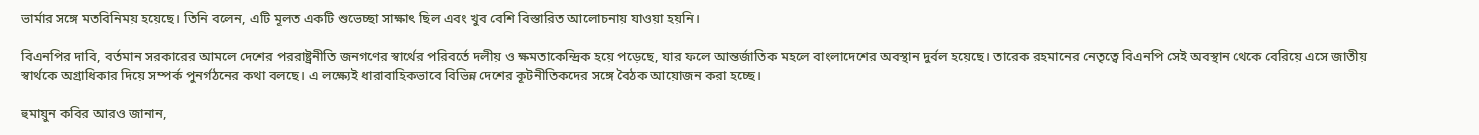ভার্মার সঙ্গে মতবিনিময় হয়েছে। তিনি বলেন, এটি মূলত একটি শুভেচ্ছা সাক্ষাৎ ছিল এবং খুব বেশি বিস্তারিত আলোচনায় যাওয়া হয়নি।

বিএনপির দাবি, বর্তমান সরকারের আমলে দেশের পররাষ্ট্রনীতি জনগণের স্বার্থের পরিবর্তে দলীয় ও ক্ষমতাকেন্দ্রিক হয়ে পড়েছে, যার ফলে আন্তর্জাতিক মহলে বাংলাদেশের অবস্থান দুর্বল হয়েছে। তারেক রহমানের নেতৃত্বে বিএনপি সেই অবস্থান থেকে বেরিয়ে এসে জাতীয় স্বার্থকে অগ্রাধিকার দিয়ে সম্পর্ক পুনর্গঠনের কথা বলছে। এ লক্ষ্যেই ধারাবাহিকভাবে বিভিন্ন দেশের কূটনীতিকদের সঙ্গে বৈঠক আয়োজন করা হচ্ছে।

হুমায়ুন কবির আরও জানান,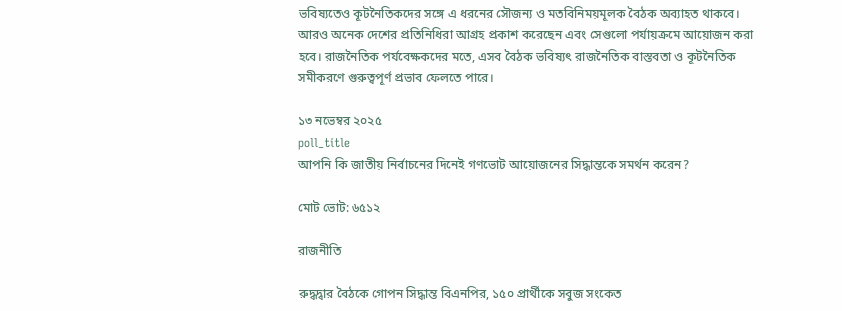ভবিষ্যতেও কূটনৈতিকদের সঙ্গে এ ধরনের সৌজন্য ও মতবিনিময়মূলক বৈঠক অব্যাহত থাকবে। আরও অনেক দেশের প্রতিনিধিরা আগ্রহ প্রকাশ করেছেন এবং সেগুলো পর্যায়ক্রমে আয়োজন করা হবে। রাজনৈতিক পর্যবেক্ষকদের মতে, এসব বৈঠক ভবিষ্যৎ রাজনৈতিক বাস্তবতা ও কূটনৈতিক সমীকরণে গুরুত্বপূর্ণ প্রভাব ফেলতে পারে।

১৩ নভেম্বর ২০২৫
poll_title
আপনি কি জাতীয় নির্বাচনের দিনেই গণভোট আয়োজনের সিদ্ধান্তকে সমর্থন করেন?

মোট ভোট: ৬৫১২

রাজনীতি

রুদ্ধদ্বার বৈঠকে গোপন সিদ্ধান্ত বিএনপির, ১৫০ প্রার্থীকে সবুজ সংকেত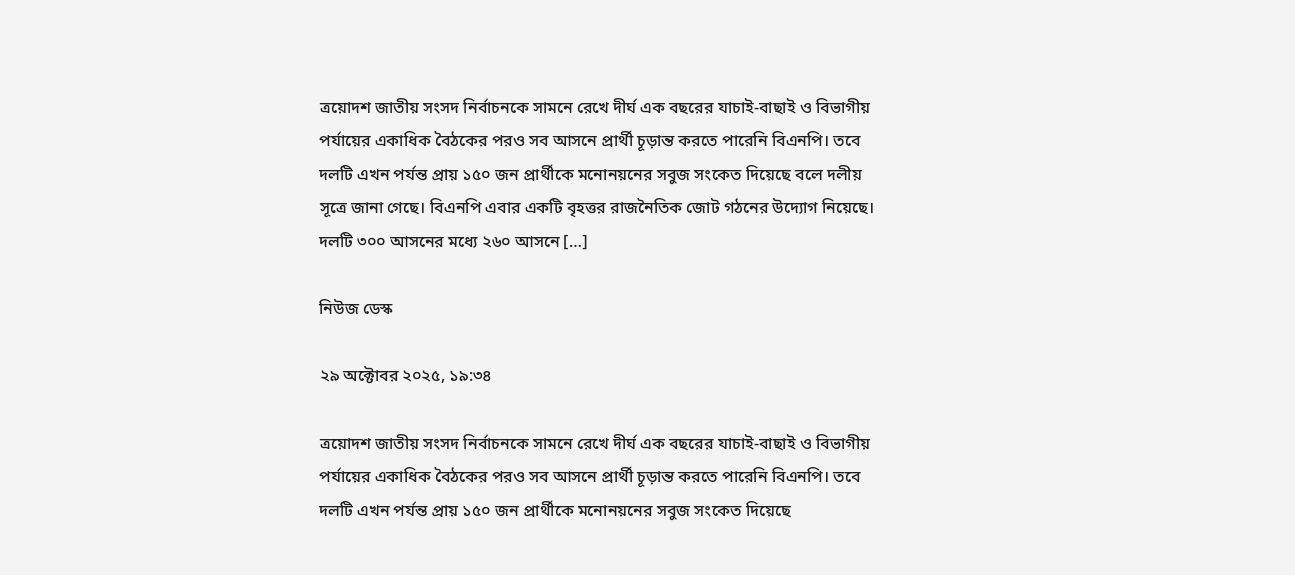ত্রয়োদশ জাতীয় সংসদ নির্বাচনকে সামনে রেখে দীর্ঘ এক বছরের যাচাই-বাছাই ও বিভাগীয় পর্যায়ের একাধিক বৈঠকের পরও সব আসনে প্রার্থী চূড়ান্ত করতে পারেনি বিএনপি। তবে দলটি এখন পর্যন্ত প্রায় ১৫০ জন প্রার্থীকে মনোনয়নের সবুজ সংকেত দিয়েছে বলে দলীয় সূত্রে জানা গেছে। বিএনপি এবার একটি বৃহত্তর রাজনৈতিক জোট গঠনের উদ্যোগ নিয়েছে। দলটি ৩০০ আসনের মধ্যে ২৬০ আসনে […]

নিউজ ডেস্ক

২৯ অক্টোবর ২০২৫, ১৯:৩৪

ত্রয়োদশ জাতীয় সংসদ নির্বাচনকে সামনে রেখে দীর্ঘ এক বছরের যাচাই-বাছাই ও বিভাগীয় পর্যায়ের একাধিক বৈঠকের পরও সব আসনে প্রার্থী চূড়ান্ত করতে পারেনি বিএনপি। তবে দলটি এখন পর্যন্ত প্রায় ১৫০ জন প্রার্থীকে মনোনয়নের সবুজ সংকেত দিয়েছে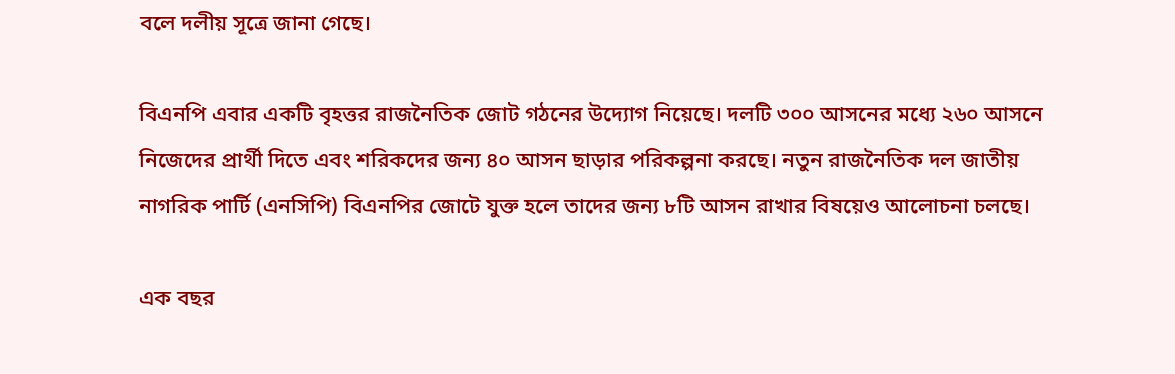বলে দলীয় সূত্রে জানা গেছে।

বিএনপি এবার একটি বৃহত্তর রাজনৈতিক জোট গঠনের উদ্যোগ নিয়েছে। দলটি ৩০০ আসনের মধ্যে ২৬০ আসনে নিজেদের প্রার্থী দিতে এবং শরিকদের জন্য ৪০ আসন ছাড়ার পরিকল্পনা করছে। নতুন রাজনৈতিক দল জাতীয় নাগরিক পার্টি (এনসিপি) বিএনপির জোটে যুক্ত হলে তাদের জন্য ৮টি আসন রাখার বিষয়েও আলোচনা চলছে।

এক বছর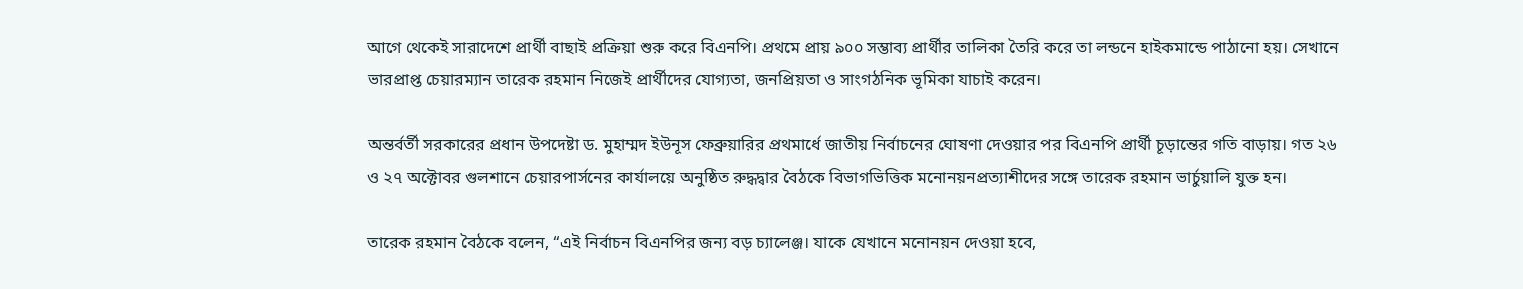আগে থেকেই সারাদেশে প্রার্থী বাছাই প্রক্রিয়া শুরু করে বিএনপি। প্রথমে প্রায় ৯০০ সম্ভাব্য প্রার্থীর তালিকা তৈরি করে তা লন্ডনে হাইকমান্ডে পাঠানো হয়। সেখানে ভারপ্রাপ্ত চেয়ারম্যান তারেক রহমান নিজেই প্রার্থীদের যোগ্যতা, জনপ্রিয়তা ও সাংগঠনিক ভূমিকা যাচাই করেন।

অন্তর্বর্তী সরকারের প্রধান উপদেষ্টা ড. মুহাম্মদ ইউনূস ফেব্রুয়ারির প্রথমার্ধে জাতীয় নির্বাচনের ঘোষণা দেওয়ার পর বিএনপি প্রার্থী চূড়ান্তের গতি বাড়ায়। গত ২৬ ও ২৭ অক্টোবর গুলশানে চেয়ারপার্সনের কার্যালয়ে অনুষ্ঠিত রুদ্ধদ্বার বৈঠকে বিভাগভিত্তিক মনোনয়নপ্রত্যাশীদের সঙ্গে তারেক রহমান ভার্চুয়ালি যুক্ত হন।

তারেক রহমান বৈঠকে বলেন, “এই নির্বাচন বিএনপির জন্য বড় চ্যালেঞ্জ। যাকে যেখানে মনোনয়ন দেওয়া হবে,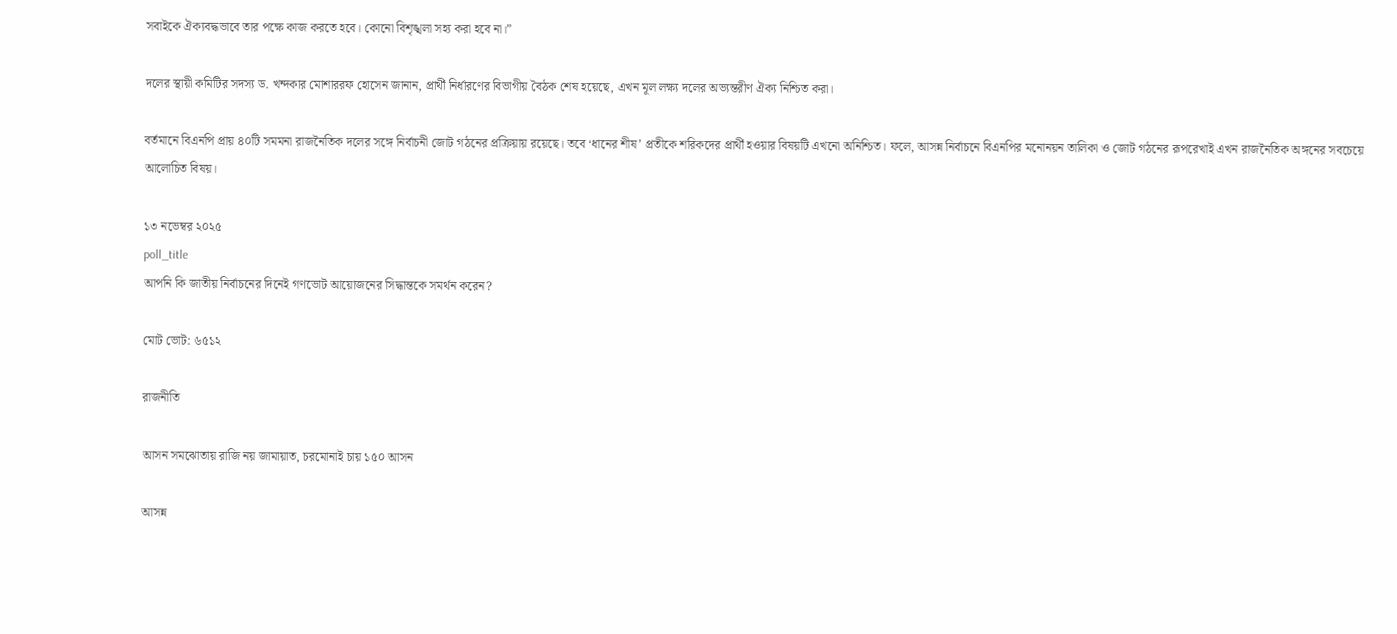সবাইকে ঐক্যবদ্ধভাবে তার পক্ষে কাজ করতে হবে। কোনো বিশৃঙ্খলা সহ্য করা হবে না।”

দলের স্থায়ী কমিটির সদস্য ড. খন্দকার মোশাররফ হোসেন জানান, প্রার্থী নির্ধারণের বিভাগীয় বৈঠক শেষ হয়েছে, এখন মূল লক্ষ্য দলের অভ্যন্তরীণ ঐক্য নিশ্চিত করা।

বর্তমানে বিএনপি প্রায় ৪০টি সমমনা রাজনৈতিক দলের সঙ্গে নির্বাচনী জোট গঠনের প্রক্রিয়ায় রয়েছে। তবে ‘ধানের শীষ’ প্রতীকে শরিকদের প্রার্থী হওয়ার বিষয়টি এখনো অনিশ্চিত। ফলে, আসন্ন নির্বাচনে বিএনপির মনোনয়ন তালিকা ও জোট গঠনের রূপরেখাই এখন রাজনৈতিক অঙ্গনের সবচেয়ে আলোচিত বিষয়।

১৩ নভেম্বর ২০২৫
poll_title
আপনি কি জাতীয় নির্বাচনের দিনেই গণভোট আয়োজনের সিদ্ধান্তকে সমর্থন করেন?

মোট ভোট: ৬৫১২

রাজনীতি

আসন সমঝোতায় রাজি নয় জামায়াত, চরমোনাই চায় ১৫০ আসন

আসন্ন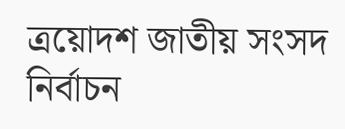ত্রয়োদশ জাতীয় সংসদ নির্বাচন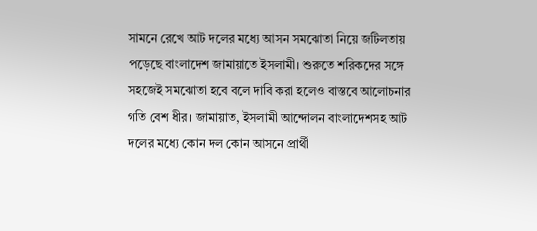সামনে রেখে আট দলের মধ্যে আসন সমঝোতা নিয়ে জটিলতায় পড়েছে বাংলাদেশ জামায়াতে ইসলামী। শুরুতে শরিকদের সঙ্গে সহজেই সমঝোতা হবে বলে দাবি করা হলেও বাস্তবে আলোচনার গতি বেশ ধীর। জামায়াত, ইসলামী আন্দোলন বাংলাদেশসহ আট দলের মধ্যে কোন দল কোন আসনে প্রার্থী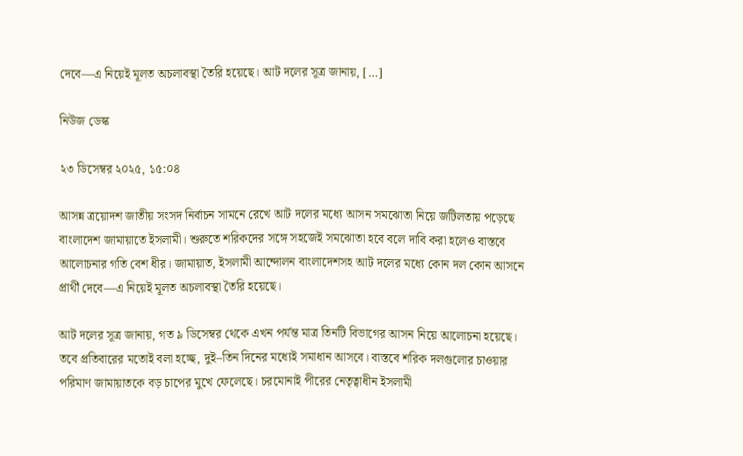দেবে—এ নিয়েই মূলত অচলাবস্থা তৈরি হয়েছে। আট দলের সূত্র জানায়, […]

নিউজ ডেস্ক

২৩ ডিসেম্বর ২০২৫, ১৫:০৪

আসন্ন ত্রয়োদশ জাতীয় সংসদ নির্বাচন সামনে রেখে আট দলের মধ্যে আসন সমঝোতা নিয়ে জটিলতায় পড়েছে বাংলাদেশ জামায়াতে ইসলামী। শুরুতে শরিকদের সঙ্গে সহজেই সমঝোতা হবে বলে দাবি করা হলেও বাস্তবে আলোচনার গতি বেশ ধীর। জামায়াত, ইসলামী আন্দোলন বাংলাদেশসহ আট দলের মধ্যে কোন দল কোন আসনে প্রার্থী দেবে—এ নিয়েই মূলত অচলাবস্থা তৈরি হয়েছে।

আট দলের সূত্র জানায়, গত ৯ ডিসেম্বর থেকে এখন পর্যন্ত মাত্র তিনটি বিভাগের আসন নিয়ে আলোচনা হয়েছে। তবে প্রতিবারের মতোই বলা হচ্ছে, দুই–তিন দিনের মধ্যেই সমাধান আসবে। বাস্তবে শরিক দলগুলোর চাওয়ার পরিমাণ জামায়াতকে বড় চাপের মুখে ফেলেছে। চরমোনাই পীরের নেতৃত্বাধীন ইসলামী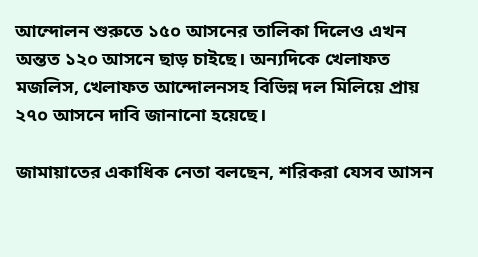আন্দোলন শুরুতে ১৫০ আসনের তালিকা দিলেও এখন অন্তত ১২০ আসনে ছাড় চাইছে। অন্যদিকে খেলাফত মজলিস, খেলাফত আন্দোলনসহ বিভিন্ন দল মিলিয়ে প্রায় ২৭০ আসনে দাবি জানানো হয়েছে।

জামায়াতের একাধিক নেতা বলছেন, শরিকরা যেসব আসন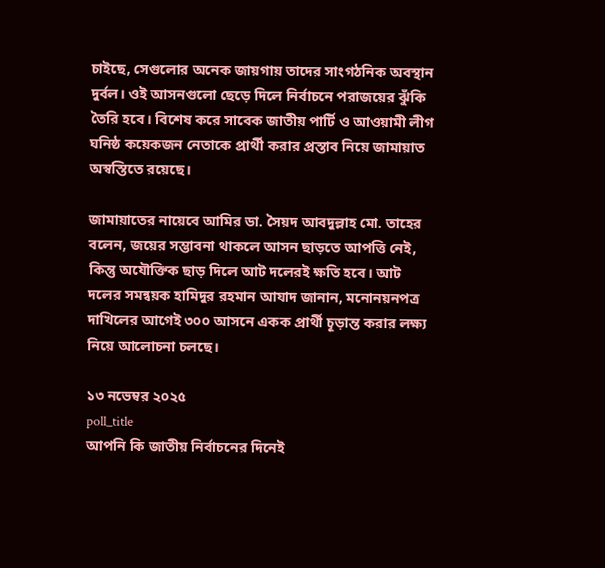চাইছে, সেগুলোর অনেক জায়গায় তাদের সাংগঠনিক অবস্থান দুর্বল। ওই আসনগুলো ছেড়ে দিলে নির্বাচনে পরাজয়ের ঝুঁকি তৈরি হবে। বিশেষ করে সাবেক জাতীয় পার্টি ও আওয়ামী লীগ ঘনিষ্ঠ কয়েকজন নেতাকে প্রার্থী করার প্রস্তাব নিয়ে জামায়াত অস্বস্তিতে রয়েছে।

জামায়াতের নায়েবে আমির ডা. সৈয়দ আবদুল্লাহ মো. তাহের বলেন, জয়ের সম্ভাবনা থাকলে আসন ছাড়তে আপত্তি নেই, কিন্তু অযৌক্তিক ছাড় দিলে আট দলেরই ক্ষতি হবে। আট দলের সমন্বয়ক হামিদুর রহমান আযাদ জানান, মনোনয়নপত্র দাখিলের আগেই ৩০০ আসনে একক প্রার্থী চূড়ান্ত করার লক্ষ্য নিয়ে আলোচনা চলছে।

১৩ নভেম্বর ২০২৫
poll_title
আপনি কি জাতীয় নির্বাচনের দিনেই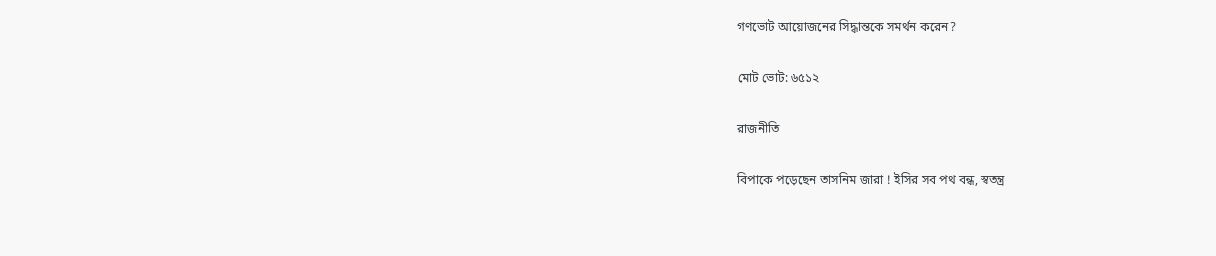গণভোট আয়োজনের সিদ্ধান্তকে সমর্থন করেন?

মোট ভোট: ৬৫১২

রাজনীতি

বিপাকে পড়েছেন তাসনিম জারা ! ইসির সব পথ বন্ধ, স্বতন্ত্র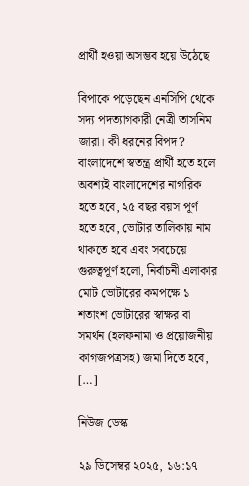প্রার্থী হওয়া অসম্ভব হয়ে উঠেছে

বিপাকে পড়েছেন এনসিপি থেকে সদ্য পদত্যাগকারী নেত্রী তাসনিম জারা। কী ধরনের বিপদ? বাংলাদেশে স্বতন্ত্র প্রার্থী হতে হলে অবশ্যই বাংলাদেশের নাগরিক হতে হবে, ২৫ বছর বয়স পূর্ণ হতে হবে, ভোটার তালিকায় নাম থাকতে হবে এবং সবচেয়ে গুরুত্বপূর্ণ হলো, নির্বাচনী এলাকার মোট ভোটারের কমপক্ষে ১ শতাংশ ভোটারের স্বাক্ষর বা সমর্থন (হলফনামা ও প্রয়োজনীয় কাগজপত্রসহ) জমা দিতে হবে, […]

নিউজ ডেস্ক

২৯ ডিসেম্বর ২০২৫, ১৬:১৭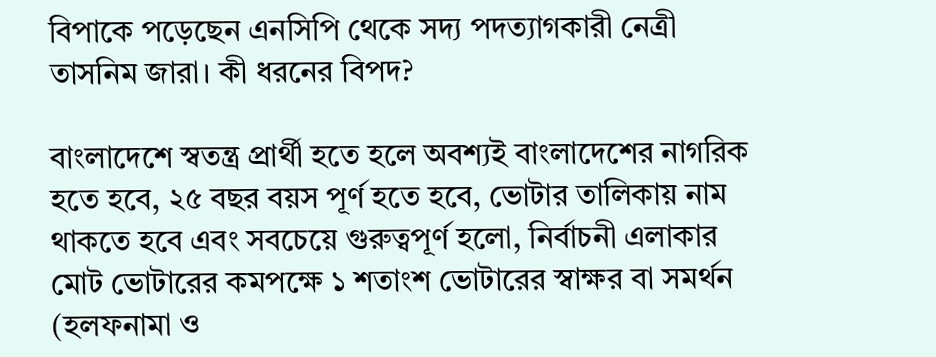বিপাকে পড়েছেন এনসিপি থেকে সদ্য পদত্যাগকারী নেত্রী তাসনিম জারা। কী ধরনের বিপদ?

বাংলাদেশে স্বতন্ত্র প্রার্থী হতে হলে অবশ্যই বাংলাদেশের নাগরিক হতে হবে, ২৫ বছর বয়স পূর্ণ হতে হবে, ভোটার তালিকায় নাম থাকতে হবে এবং সবচেয়ে গুরুত্বপূর্ণ হলো, নির্বাচনী এলাকার মোট ভোটারের কমপক্ষে ১ শতাংশ ভোটারের স্বাক্ষর বা সমর্থন (হলফনামা ও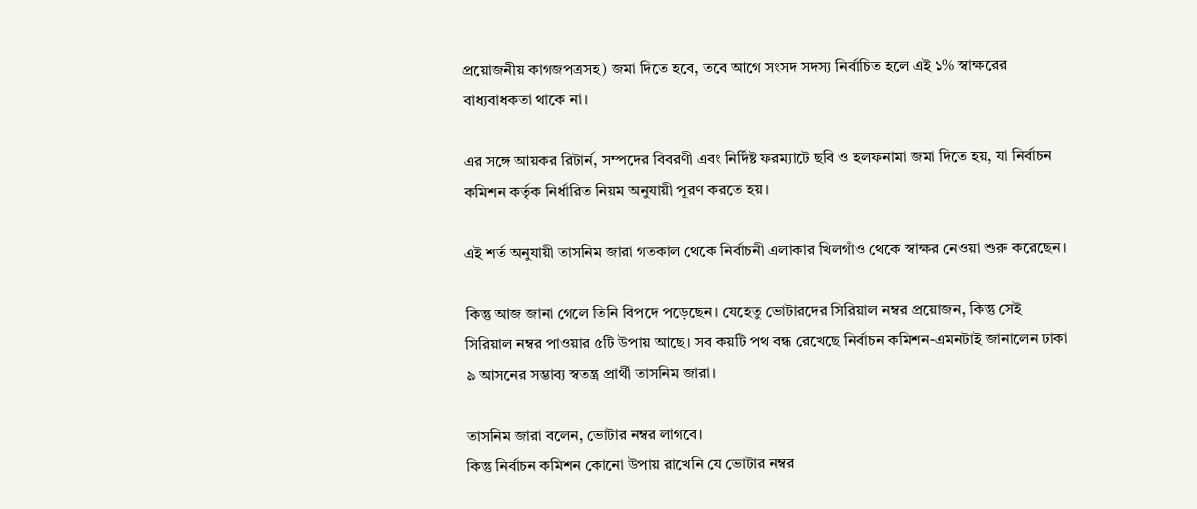প্রয়োজনীয় কাগজপত্রসহ) জমা দিতে হবে, তবে আগে সংসদ সদস্য নির্বাচিত হলে এই ১% স্বাক্ষরের বাধ্যবাধকতা থাকে না।

এর সঙ্গে আয়কর রিটার্ন, সম্পদের বিবরণী এবং নির্দিষ্ট ফরম্যাটে ছবি ও হলফনামা জমা দিতে হয়, যা নির্বাচন কমিশন কর্তৃক নির্ধারিত নিয়ম অনুযায়ী পূরণ করতে হয়।

এই শর্ত অনুযায়ী তাসনিম জারা গতকাল থেকে নির্বাচনী এলাকার খিলগাঁও থেকে স্বাক্ষর নেওয়া শুরু করেছেন।

কিন্তু আজ জানা গেলে তিনি বিপদে পড়েছেন। যেহেতু ভোটারদের সিরিয়াল নম্বর প্রয়োজন, কিন্তু সেই সিরিয়াল নম্বর পাওয়ার ৫টি উপায় আছে। সব কয়টি পথ বন্ধ রেখেছে নির্বাচন কমিশন-এমনটাই জানালেন ঢাকা ৯ আসনের সম্ভাব্য স্বতন্ত্র প্রার্থী তাসনিম জারা।

তাসনিম জারা বলেন, ভোটার নম্বর লাগবে।
কিন্তু নির্বাচন কমিশন কোনো উপায় রাখেনি যে ভোটার নম্বর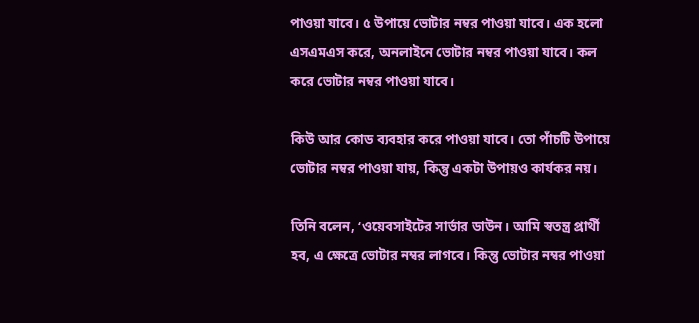পাওয়া যাবে। ৫ উপায়ে ভোটার নম্বর পাওয়া যাবে। এক হলো এসএমএস করে, অনলাইনে ভোটার নম্বর পাওয়া যাবে। কল করে ভোটার নম্বর পাওয়া যাবে।

কিউ আর কোড ব্যবহার করে পাওয়া যাবে। তো পাঁচটি উপায়ে ভোটার নম্বর পাওয়া যায়, কিন্তু একটা উপায়ও কার্যকর নয়।

তিনি বলেন, ‘ওয়েবসাইটের সার্ভার ডাউন। আমি স্বতন্ত্র প্রার্থী হব, এ ক্ষেত্রে ভোটার নম্বর লাগবে। কিন্তু ভোটার নম্বর পাওয়া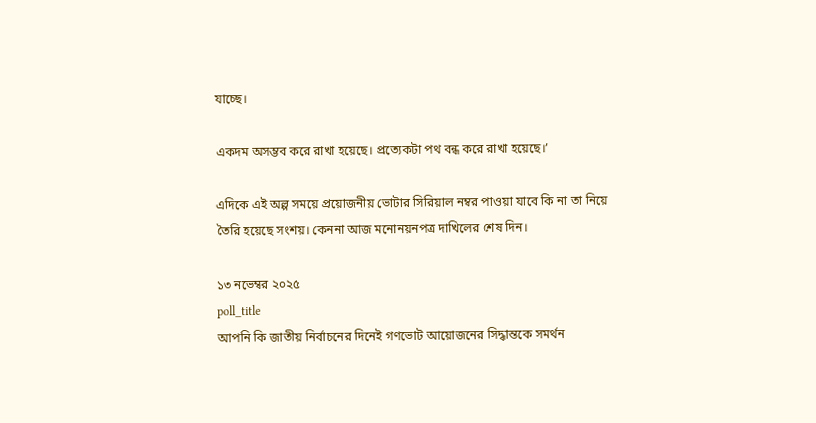যাচ্ছে।

একদম অসম্ভব করে রাখা হয়েছে। প্রত্যেকটা পথ বন্ধ করে রাখা হয়েছে।’

এদিকে এই অল্প সময়ে প্রয়োজনীয় ভোটার সিরিয়াল নম্বর পাওয়া যাবে কি না তা নিয়ে তৈরি হয়েছে সংশয়। কেননা আজ মনোনয়নপত্র দাখিলের শেষ দিন।

১৩ নভেম্বর ২০২৫
poll_title
আপনি কি জাতীয় নির্বাচনের দিনেই গণভোট আয়োজনের সিদ্ধান্তকে সমর্থন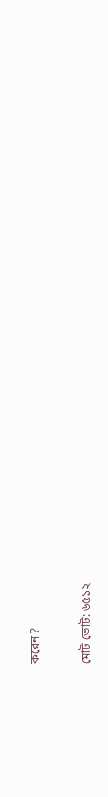করেন?

মোট ভোট: ৬৫১২